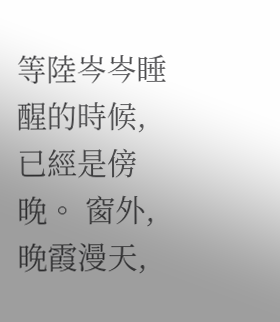等陸岑岑睡醒的時候,已經是傍晚。 窗外,晚霞漫天,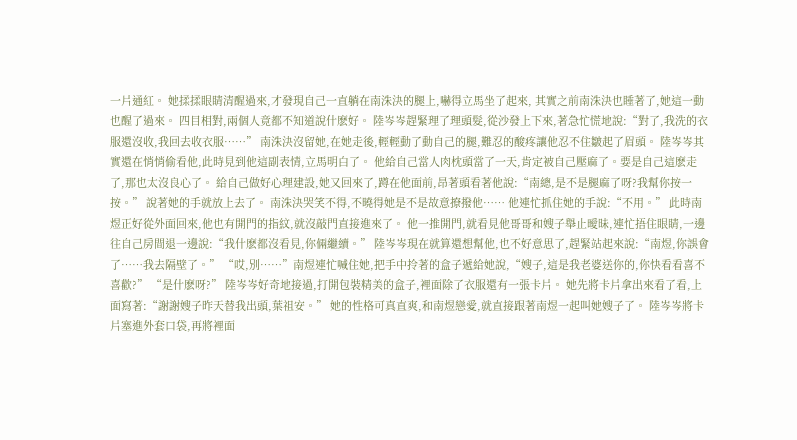一片通紅。 她揉揉眼睛清醒過來,才發現自己一直躺在南洙決的腿上,嚇得立馬坐了起來, 其實之前南洙決也睡著了,她這一動也醒了過來。 四目相對,兩個人竟都不知道說什麽好。 陸岑岑趕緊理了理頭髮,從沙發上下來,著急忙慌地說:“對了,我洗的衣服還沒收,我回去收衣服……” 南洙決沒留她,在她走後,輕輕動了動自己的腿,難忍的酸疼讓他忍不住皺起了眉頭。 陸岑岑其實還在悄悄偷看他,此時見到他這副表情,立馬明白了。 他給自己當人肉枕頭當了一天,肯定被自己壓麻了。要是自己這麽走了,那也太沒良心了。 給自己做好心理建設,她又回來了,蹲在他面前,昂著頭看著他說:“南總,是不是腿麻了呀?我幫你按一按。” 說著她的手就放上去了。 南洙決哭笑不得,不曉得她是不是故意撩撥他…… 他連忙抓住她的手說:“不用。” 此時南煜正好從外面回來,他也有開門的指紋,就沒敲門直接進來了。 他一推開門,就看見他哥哥和嫂子舉止曖昧,連忙捂住眼睛,一邊往自己房間退一邊說:“我什麽都沒看見,你倆繼續。” 陸岑岑現在就算還想幫他,也不好意思了,趕緊站起來說:“南煜,你誤會了……我去隔壁了。” “哎,別……”南煜連忙喊住她,把手中拎著的盒子遞給她說,“嫂子,這是我老婆送你的,你快看看喜不喜歡?” “是什麽呀?” 陸岑岑好奇地接過,打開包裝精美的盒子,裡面除了衣服還有一張卡片。 她先將卡片拿出來看了看,上面寫著:“謝謝嫂子昨天替我出頭,葉祖安。” 她的性格可真直爽,和南煜戀愛,就直接跟著南煜一起叫她嫂子了。 陸岑岑將卡片塞進外套口袋,再將裡面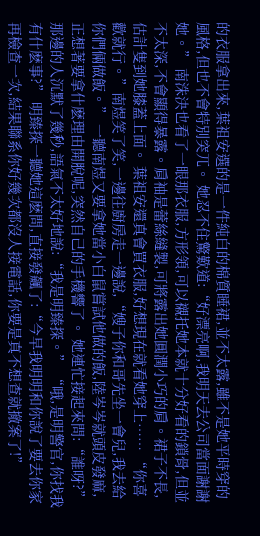的衣服拿出來,葉祖安選的是一件純白的棉質睡裙,並不太露,雖不是她平時穿的風格,但也不會特別突兀。 她忍不住驚歎道:“好漂亮啊,我明天去公司當面謝謝她。” 南洙決也看了一眼那衣服,方形領,可以襯托她本就十分好看的鎖骨,但並不太深,不會顯得暴露。肩袖是蕾絲縫製,可將露出她圓潤小巧的肩。裙子不長,估計隻到她膝蓋上面。 葉祖安還真會買衣服,好想現在就看她穿上…… “你喜歡就行。”南煜笑了笑,一邊往廚房走一邊說,“嫂子你和哥先坐一會兒,我去給你們倆做飯。” 一聽南煜又要拿她當小白鼠嘗試他做的飯,陸岑岑就頭皮發麻,正想著要拿什麽理由開脫呢,突然自己的手機響了。 她連忙接起來問:“誰呀?” 那邊的人沉默了幾秒,語氣不太好地說:“我是明臻探。” “哦,是明警官,你找我有什麽事?” 明臻探一聽她這麽問,直接發飆了:“今早我明明和你說了要去你家再檢查一次,結果聯系你好幾次都沒人接電話,你要是真不想查就撤案了!”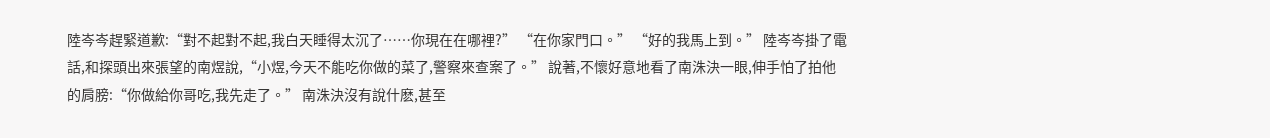陸岑岑趕緊道歉:“對不起對不起,我白天睡得太沉了……你現在在哪裡?” “在你家門口。” “好的我馬上到。” 陸岑岑掛了電話,和探頭出來張望的南煜說,“小煜,今天不能吃你做的菜了,警察來查案了。” 說著,不懷好意地看了南洙決一眼,伸手怕了拍他的肩膀:“你做給你哥吃,我先走了。” 南洙決沒有說什麽,甚至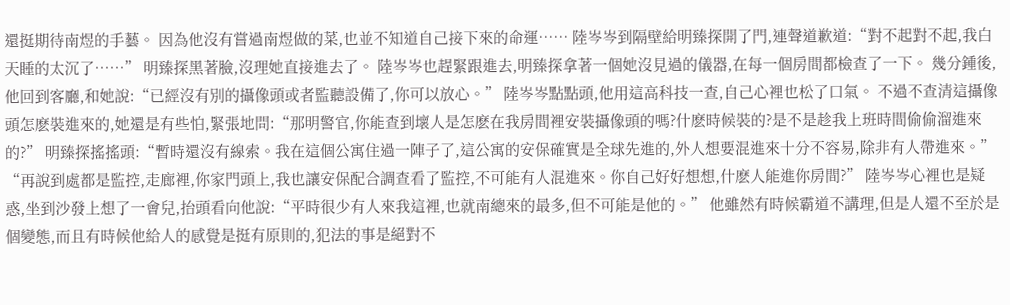還挺期待南煜的手藝。 因為他沒有嘗過南煜做的菜,也並不知道自己接下來的命運…… 陸岑岑到隔壁給明臻探開了門,連聲道歉道:“對不起對不起,我白天睡的太沉了……” 明臻探黑著臉,沒理她直接進去了。 陸岑岑也趕緊跟進去,明臻探拿著一個她沒見過的儀器,在每一個房間都檢查了一下。 幾分鍾後,他回到客廳,和她說:“已經沒有別的攝像頭或者監聽設備了,你可以放心。” 陸岑岑點點頭,他用這高科技一查,自己心裡也松了口氣。 不過不查清這攝像頭怎麽裝進來的,她還是有些怕,緊張地問:“那明警官,你能查到壞人是怎麽在我房間裡安裝攝像頭的嗎?什麽時候裝的?是不是趁我上班時間偷偷溜進來的?” 明臻探搖搖頭:“暫時還沒有線索。我在這個公寓住過一陣子了,這公寓的安保確實是全球先進的,外人想要混進來十分不容易,除非有人帶進來。” “再說到處都是監控,走廊裡,你家門頭上,我也讓安保配合調查看了監控,不可能有人混進來。你自己好好想想,什麽人能進你房間?” 陸岑岑心裡也是疑惑,坐到沙發上想了一會兒,抬頭看向他說:“平時很少有人來我這裡,也就南總來的最多,但不可能是他的。” 他雖然有時候霸道不講理,但是人還不至於是個變態,而且有時候他給人的感覺是挺有原則的,犯法的事是絕對不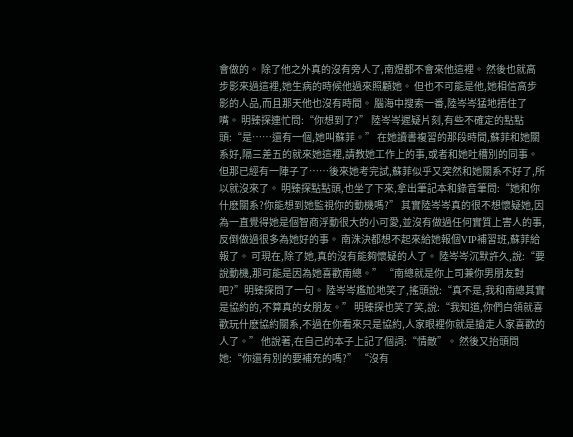會做的。 除了他之外真的沒有旁人了,南煜都不會來他這裡。 然後也就高步影來過這裡,她生病的時候他過來照顧她。 但也不可能是他,她相信高步影的人品,而且那天他也沒有時間。 腦海中搜索一番,陸岑岑猛地捂住了嘴。 明臻探連忙問:“你想到了?” 陸岑岑遲疑片刻,有些不確定的點點頭:“是……還有一個,她叫蘇菲。” 在她讀書複習的那段時間,蘇菲和她關系好,隔三差五的就來她這裡,請教她工作上的事,或者和她吐槽別的同事。 但那已經有一陣子了……後來她考完試,蘇菲似乎又突然和她關系不好了,所以就沒來了。 明臻探點點頭,也坐了下來,拿出筆記本和錄音筆問:“她和你什麽關系?你能想到她監視你的動機嗎?” 其實陸岑岑真的很不想懷疑她,因為一直覺得她是個智商浮動很大的小可愛,並沒有做過任何實質上害人的事,反倒做過很多為她好的事。 南洙決都想不起來給她報個VIP補習班,蘇菲給報了。 可現在,除了她,真的沒有能夠懷疑的人了。 陸岑岑沉默許久,說:“要說動機,那可能是因為她喜歡南總。” “南總就是你上司兼你男朋友對吧?”明臻探問了一句。 陸岑岑尷尬地笑了,搖頭說:“真不是,我和南總其實是協約的,不算真的女朋友。” 明臻探也笑了笑,說:“我知道,你們白領就喜歡玩什麽協約關系,不過在你看來只是協約,人家眼裡你就是搶走人家喜歡的人了。” 他說著,在自己的本子上記了個詞:“情敵”。 然後又抬頭問她:“你還有別的要補充的嗎?” “沒有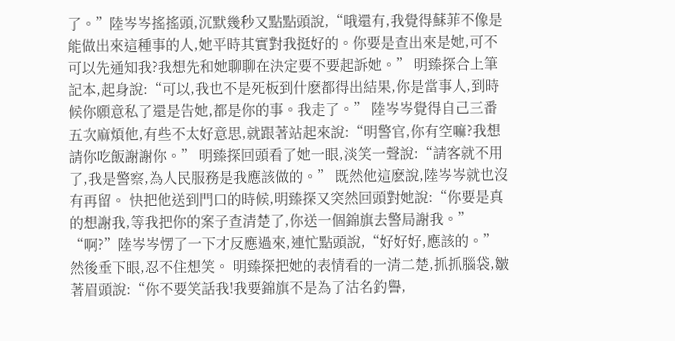了。”陸岑岑搖搖頭,沉默幾秒又點點頭說,“哦還有,我覺得蘇菲不像是能做出來這種事的人,她平時其實對我挺好的。你要是查出來是她,可不可以先通知我?我想先和她聊聊在決定要不要起訴她。” 明臻探合上筆記本,起身說:“可以,我也不是死板到什麽都得出結果,你是當事人,到時候你願意私了還是告她,都是你的事。我走了。” 陸岑岑覺得自己三番五次麻煩他,有些不太好意思,就跟著站起來說:“明警官,你有空嘛?我想請你吃飯謝謝你。” 明臻探回頭看了她一眼,淡笑一聲說:“請客就不用了,我是警察,為人民服務是我應該做的。” 既然他這麽說,陸岑岑就也沒有再留。 快把他送到門口的時候,明臻探又突然回頭對她說:“你要是真的想謝我,等我把你的案子查清楚了,你送一個錦旗去警局謝我。” “啊?”陸岑岑愣了一下才反應過來,連忙點頭說,“好好好,應該的。” 然後垂下眼,忍不住想笑。 明臻探把她的表情看的一清二楚,抓抓腦袋,皺著眉頭說:“你不要笑話我!我要錦旗不是為了沽名釣譽,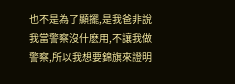也不是為了顯擺,是我爸非說我當警察沒什麽用,不讓我做警察,所以我想要錦旗來證明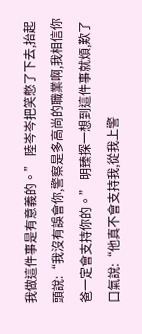我做這件事是有意義的。” 陸岑岑把笑憋了下去,抬起頭說:“我沒有誤會你,警察是多高尚的職業啊,我相信你爸一定會支持你的。” 明臻探一想到這件事就煩,歎了口氣說:“他真不會支持我,從我上警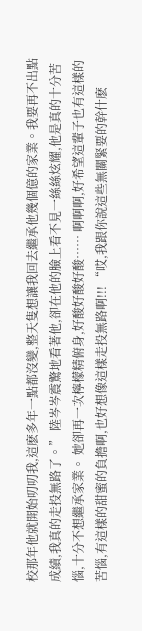校那年他就開始叨叨我,這麽多年一點都沒變,整天隻想讓我回去繼承他幾個億的家業。我要再不出點成績,我真的走投無路了。” 陸岑岑震驚地看著他,卻在他的臉上看不見一絲絲炫耀,他是真的十分苦惱,十分不想繼承家業。 她卻再一次檸檬精俯身,好酸好酸好酸…… 啊啊啊,好希望這輩子也有這樣的苦惱,有這樣的甜蜜的負擔啊,也好想像這樣走投無路啊!!! “哎,我跟你說這些無關緊要的幹什麽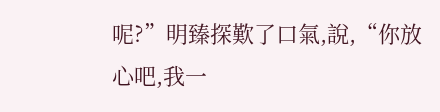呢?”明臻探歎了口氣,說,“你放心吧,我一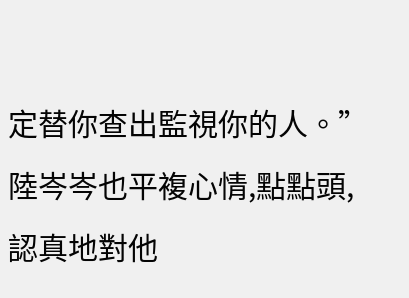定替你查出監視你的人。” 陸岑岑也平複心情,點點頭,認真地對他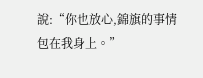說:“你也放心,錦旗的事情包在我身上。”